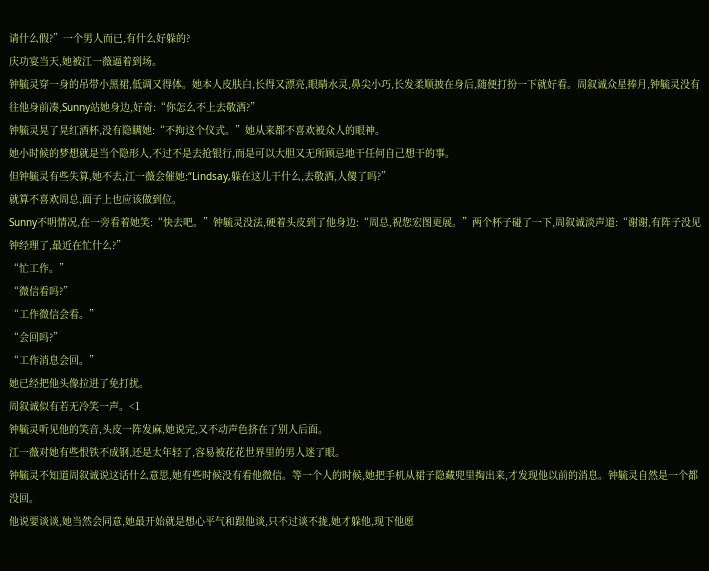请什么假?”一个男人而已,有什么好躲的?
庆功宴当天,她被江一薇逼着到场。
钟毓灵穿一身的吊带小黑裙,低调又得体。她本人皮肤白,长得又漂亮,眼睛水灵,鼻尖小巧,长发柔顺披在身后,随便打扮一下就好看。周叙诚众星捧月,钟毓灵没有往他身前凑,Sunny站她身边,好奇:“你怎么不上去敬酒?”
钟毓灵晃了晃红酒杯,没有隐瞒她:“不拘这个仪式。”她从来都不喜欢被众人的眼神。
她小时候的梦想就是当个隐形人,不过不是去抢银行,而是可以大胆又无所顾忌地干任何自己想干的事。
但钟毓灵有些失算,她不去,江一薇会催她:“Lindsay,躲在这儿干什么,去敬酒,人傻了吗?”
就算不喜欢周总,面子上也应该做到位。
Sunny不明情况,在一旁看着她笑:“快去吧。”钟毓灵没法,硬着头皮到了他身边:“周总,祝您宏图更展。”两个杯子碰了一下,周叙诚淡声道:“谢谢,有阵子没见钟经理了,最近在忙什么?”
“忙工作。”
“微信看吗?”
“工作微信会看。”
“会回吗?”
“工作消息会回。”
她已经把他头像拉进了免打扰。
周叙诚似有若无冷笑一声。<1
钟毓灵听见他的笑音,头皮一阵发麻,她说完,又不动声色挤在了别人后面。
江一薇对她有些恨铁不成钢,还是太年轻了,容易被花花世界里的男人迷了眼。
钟毓灵不知道周叙诚说这话什么意思,她有些时候没有看他微信。等一个人的时候,她把手机从裙子隐藏兜里掏出来,才发现他以前的消息。钟毓灵自然是一个都没回。
他说要谈谈,她当然会同意,她最开始就是想心平气和跟他谈,只不过谈不拢,她才躲他,现下他愿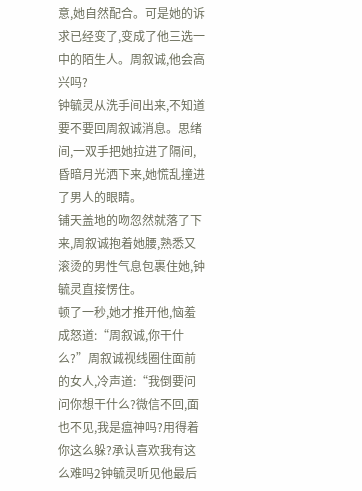意,她自然配合。可是她的诉求已经变了,变成了他三选一中的陌生人。周叙诚,他会高兴吗?
钟毓灵从洗手间出来,不知道要不要回周叙诚消息。思绪间,一双手把她拉进了隔间,昏暗月光洒下来,她慌乱撞进了男人的眼睛。
铺天盖地的吻忽然就落了下来,周叙诚抱着她腰,熟悉又滚烫的男性气息包裹住她,钟毓灵直接愣住。
顿了一秒,她才推开他,恼羞成怒道:“周叙诚,你干什么?”周叙诚视线圈住面前的女人,冷声道:“我倒要问问你想干什么?微信不回,面也不见,我是瘟神吗?用得着你这么躲?承认喜欢我有这么难吗2钟毓灵听见他最后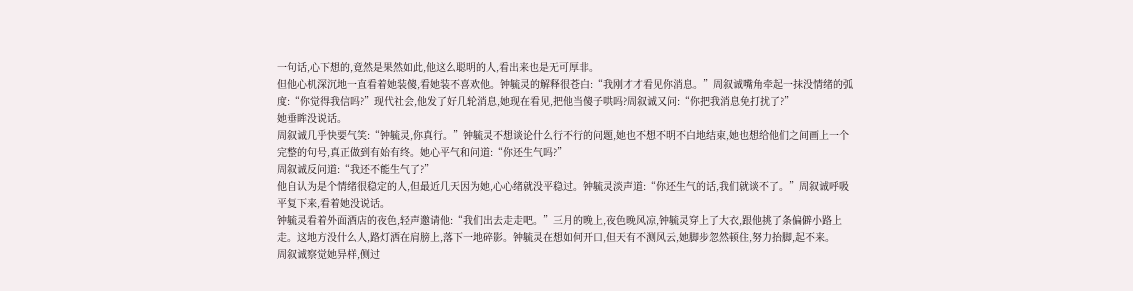一句话,心下想的,竟然是果然如此,他这么聪明的人,看出来也是无可厚非。
但他心机深沉地一直看着她装傻,看她装不喜欢他。钟毓灵的解释很苍白:“我刚才才看见你消息。”周叙诚嘴角牵起一抹没情绪的弧度:“你觉得我信吗?”现代社会,他发了好几轮消息,她现在看见,把他当傻子哄吗?周叙诚又问:“你把我消息免打扰了?”
她垂眸没说话。
周叙诚几乎快要气笑:“钟毓灵,你真行。”钟毓灵不想谈论什么行不行的问题,她也不想不明不白地结束,她也想给他们之间画上一个完整的句号,真正做到有始有终。她心平气和问道:“你还生气吗?”
周叙诚反问道:“我还不能生气了?”
他自认为是个情绪很稳定的人,但最近几天因为她,心心绪就没平稳过。钟毓灵淡声道:“你还生气的话,我们就谈不了。”周叙诚呼吸平复下来,看着她没说话。
钟毓灵看着外面酒店的夜色,轻声邀请他:“我们出去走走吧。”三月的晚上,夜色晚风凉,钟毓灵穿上了大衣,跟他挑了条偏僻小路上走。这地方没什么人,路灯洒在肩膀上,落下一地碎影。钟毓灵在想如何开口,但天有不测风云,她脚步忽然顿住,努力抬脚,起不来。
周叙诚察觉她异样,侧过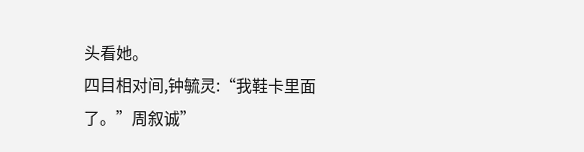头看她。
四目相对间,钟毓灵:“我鞋卡里面了。”周叙诚”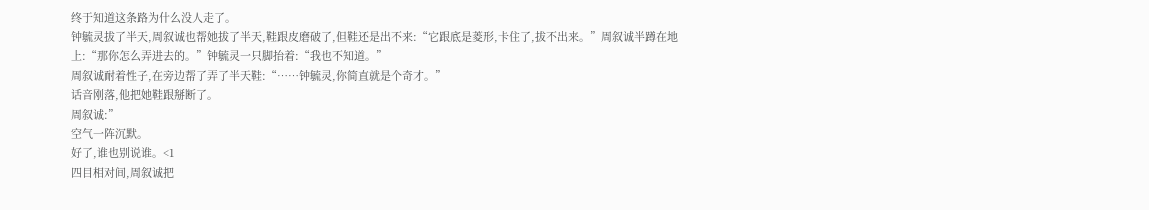终于知道这条路为什么没人走了。
钟毓灵拔了半天,周叙诚也帮她拔了半天,鞋跟皮磨破了,但鞋还是出不来:“它跟底是菱形,卡住了,拔不出来。”周叙诚半蹲在地上:“那你怎么弄进去的。”钟毓灵一只脚抬着:“我也不知道。”
周叙诚耐着性子,在旁边帮了弄了半天鞋:“……钟毓灵,你简直就是个奇才。”
话音刚落,他把她鞋跟掰断了。
周叙诚:”
空气一阵沉默。
好了,谁也别说谁。<1
四目相对间,周叙诚把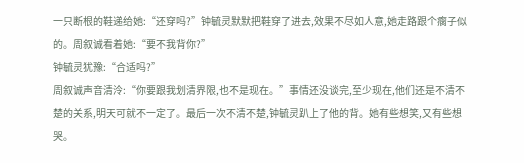一只断根的鞋递给她:“还穿吗?”钟毓灵默默把鞋穿了进去,效果不尽如人意,她走路跟个瘸子似的。周叙诚看着她:“要不我背你?”
钟毓灵犹豫:“合适吗?”
周叙诚声音清泠:“你要跟我划清界限,也不是现在。”事情还没谈完,至少现在,他们还是不清不楚的关系,明天可就不一定了。最后一次不清不楚,钟毓灵趴上了他的背。她有些想笑,又有些想哭。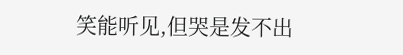笑能听见,但哭是发不出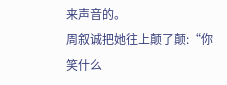来声音的。
周叙诚把她往上颠了颠:“你笑什么